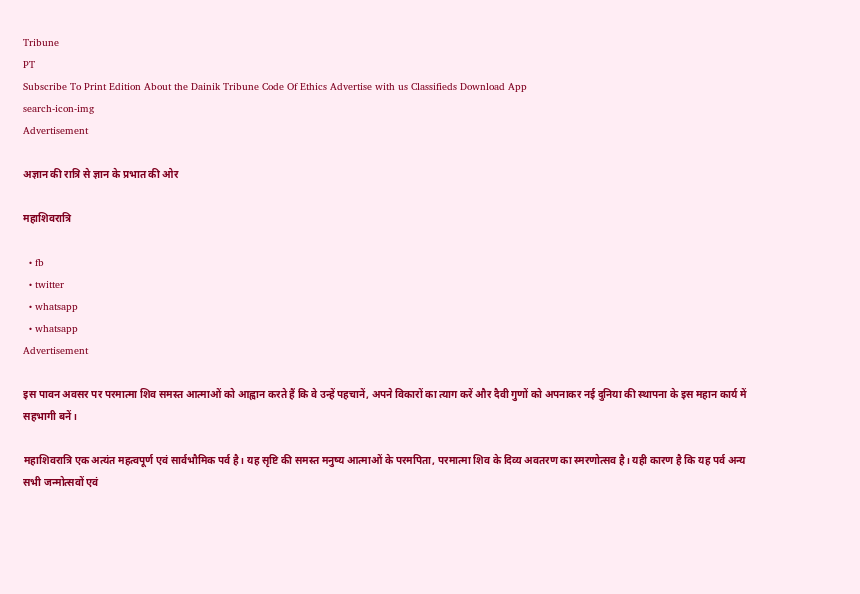Tribune
PT
Subscribe To Print Edition About the Dainik Tribune Code Of Ethics Advertise with us Classifieds Download App
search-icon-img
Advertisement

अज्ञान की रात्रि से ज्ञान के प्रभात की ओर

महाशिवरात्रि

  • fb
  • twitter
  • whatsapp
  • whatsapp
Advertisement

इस पावन अवसर पर परमात्मा शिव समस्त आत्माओं को आह्वान करते हैं कि वे उन्हें पहचानें, अपने विकारों का त्याग करें और दैवी गुणों को अपनाकर नई दुनिया की स्थापना के इस महान कार्य में सहभागी बनें।

महाशिवरात्रि एक अत्यंत महत्वपूर्ण एवं सार्वभौमिक पर्व है। यह सृष्टि की समस्त मनुष्य आत्माओं के परमपिता, परमात्मा शिव के दिव्य अवतरण का स्मरणोत्सव है। यही कारण है कि यह पर्व अन्य सभी जन्मोत्सवों एवं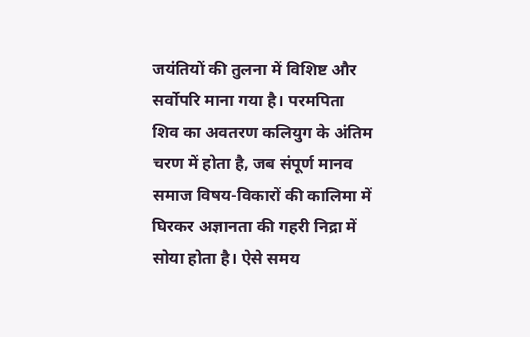जयंतियों की तुलना में विशिष्ट और सर्वोपरि माना गया है। परमपिता शिव का अवतरण कलियुग के अंतिम चरण में होता है, जब संपूर्ण मानव समाज विषय-विकारों की कालिमा में घिरकर अज्ञानता की गहरी निद्रा में सोया होता है। ऐसे समय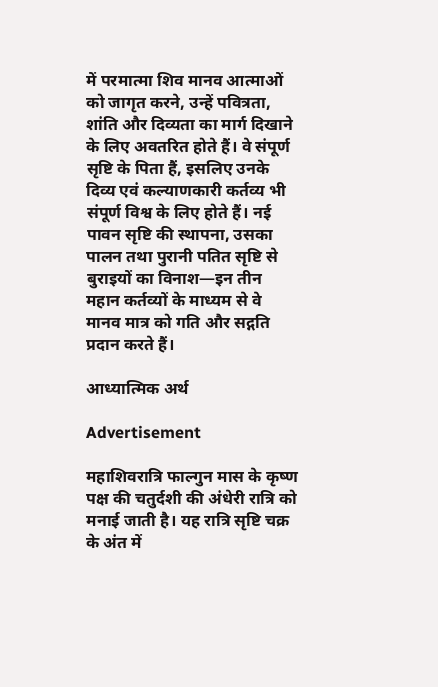में परमात्मा शिव मानव आत्माओं को जागृत करने, उन्हें पवित्रता, शांति और दिव्यता का मार्ग दिखाने के लिए अवतरित होते हैं। वे संपूर्ण सृष्टि के पिता हैं, इसलिए उनके दिव्य एवं कल्याणकारी कर्तव्य भी संपूर्ण विश्व के लिए होते हैं। नई पावन सृष्टि की स्थापना, उसका पालन तथा पुरानी पतित सृष्टि से बुराइयों का विनाश—इन तीन महान कर्तव्यों के माध्यम से वे मानव मात्र को गति और सद्गति प्रदान करते हैं।

आध्यात्मिक अर्थ

Advertisement

महाशिवरात्रि फाल्गुन मास के कृष्ण पक्ष की चतुर्दशी की अंधेरी रात्रि को मनाई जाती है। यह रात्रि सृष्टि चक्र के अंत में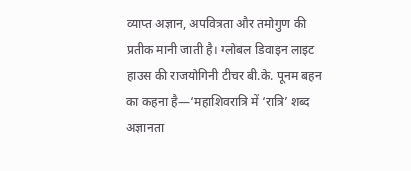व्याप्त अज्ञान, अपवित्रता और तमोगुण की प्रतीक मानी जाती है। ग्लोबल डिवाइन लाइट हाउस की राजयोगिनी टीचर बी.के. पूनम बहन का कहना है—‘महाशिवरात्रि में ‘रात्रि’ शब्द अज्ञानता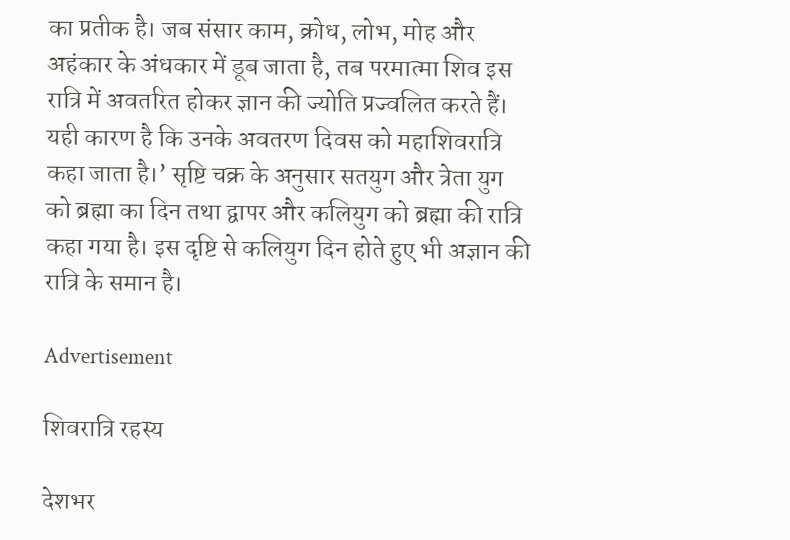का प्रतीक है। जब संसार काम, क्रोध, लोभ, मोह और अहंकार के अंधकार में डूब जाता है, तब परमात्मा शिव इस रात्रि में अवतरित होकर ज्ञान की ज्योति प्रज्वलित करते हैं। यही कारण है कि उनके अवतरण दिवस को महाशिवरात्रि कहा जाता है।’ सृष्टि चक्र के अनुसार सतयुग और त्रेता युग को ब्रह्मा का दिन तथा द्वापर और कलियुग को ब्रह्मा की रात्रि कहा गया है। इस दृष्टि से कलियुग दिन होते हुए भी अज्ञान की रात्रि के समान है।

Advertisement

शिवरात्रि रहस्य

देशभर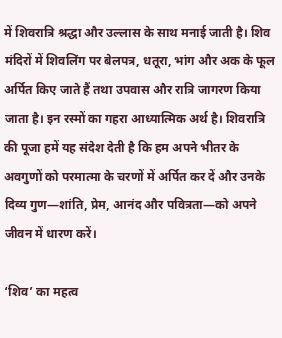में शिवरात्रि श्रद्धा और उल्लास के साथ मनाई जाती है। शिव मंदिरों में शिवलिंग पर बेलपत्र, धतूरा, भांग और अक के फूल अर्पित किए जाते हैं तथा उपवास और रात्रि जागरण किया जाता है। इन रस्मों का गहरा आध्यात्मिक अर्थ है। शिवरात्रि की पूजा हमें यह संदेश देती है कि हम अपने भीतर के अवगुणों को परमात्मा के चरणों में अर्पित कर दें और उनके दिव्य गुण—शांति, प्रेम, आनंद और पवित्रता—को अपने जीवन में धारण करें।

‘शिव’ का महत्व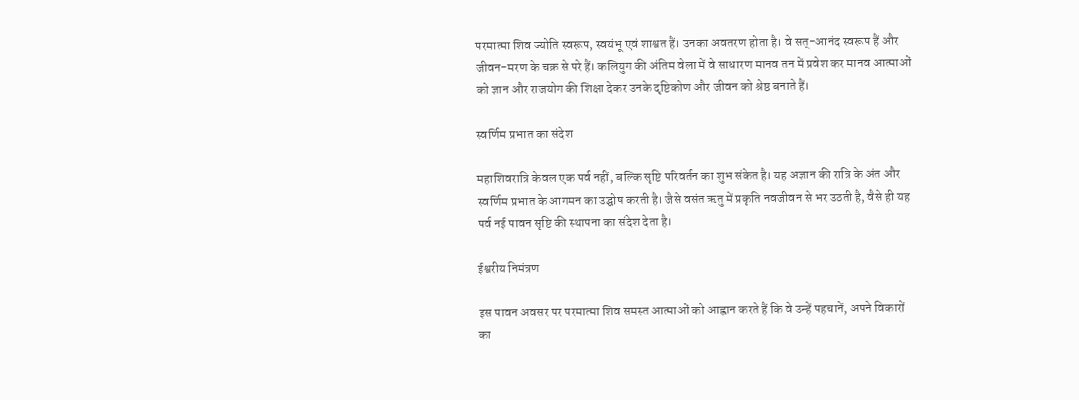परमात्मा शिव ज्योति स्वरूप, स्वयंभू एवं शाश्वत हैं। उनका अवतरण होता है। वे सत‌्-आनंद स्वरूप हैं और जीवन-मरण के चक्र से परे हैं। कलियुग की अंतिम वेला में वे साधारण मानव तन में प्रवेश कर मानव आत्माओं को ज्ञान और राजयोग की शिक्षा देकर उनके दृष्टिकोण और जीवन को श्रेष्ठ बनाते हैं।

स्वर्णिम प्रभात का संदेश

महाशिवरात्रि केवल एक पर्व नहीं, बल्कि सृष्टि परिवर्तन का शुभ संकेत है। यह अज्ञान की रात्रि के अंत और स्वर्णिम प्रभात के आगमन का उद्घोष करती है। जैसे वसंत ऋतु में प्रकृति नवजीवन से भर उठती है, वैसे ही यह पर्व नई पावन सृष्टि की स्थापना का संदेश देता है।

ईश्वरीय निमंत्रण

इस पावन अवसर पर परमात्मा शिव समस्त आत्माओं को आह्वान करते हैं कि वे उन्हें पहचानें, अपने विकारों का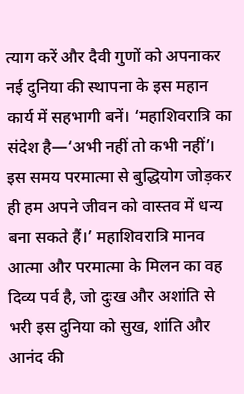त्याग करें और दैवी गुणों को अपनाकर नई दुनिया की स्थापना के इस महान कार्य में सहभागी बनें। ‘महाशिवरात्रि का संदेश है—‘अभी नहीं तो कभी नहीं’। इस समय परमात्मा से बुद्धियोग जोड़कर ही हम अपने जीवन को वास्तव में धन्य बना सकते हैं।’ महाशिवरात्रि मानव आत्मा और परमात्मा के मिलन का वह दिव्य पर्व है, जो दुःख और अशांति से भरी इस दुनिया को सुख, शांति और आनंद की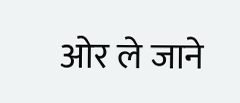ओर ले जाने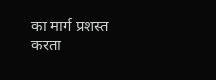का मार्ग प्रशस्त करता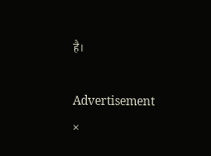है।

Advertisement
×